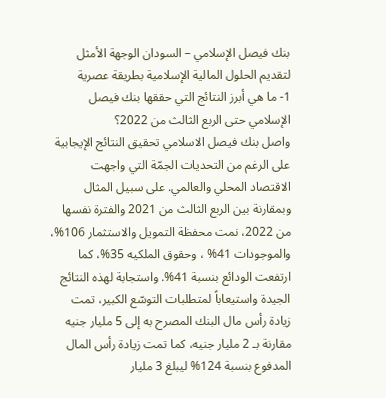بنك فيصل الإسلامي – السودان الوجهة الأمثل لتقديم الحلول المالية الإسلامية بطريقة عصرية
1- ما هي أبرز النتائج التي حققها بنك فيصل الإسلامي حتى الربع الثالث من 2022؟
واصل بنك فيصل الاسلامي تحقيق النتائج الإيجابية على الرغم من التحديات الجمّة التي واجهت الاقتصاد المحلي والعالمي. على سبيل المثال وبمقارنة بين الربع الثالث من 2021 والفترة نفسها من 2022، نمت محفظة التمويل والاستثمار 106%، والموجودات 41% ، وحقوق الملكيه 35%، كما ارتفعت الودائع بنسبة 41%. واستجابة لهذه النتائج الجيدة واستيعاباً لمتطلبات التوسّع الكبير، تمت زيادة رأس مال البنك المصرح به إلى 5 مليار جنيه مقارنة بـ 2 مليار جنيه، كما تمت زيادة رأس المال المدفوع بنسبة 124% ليبلغ 3 مليار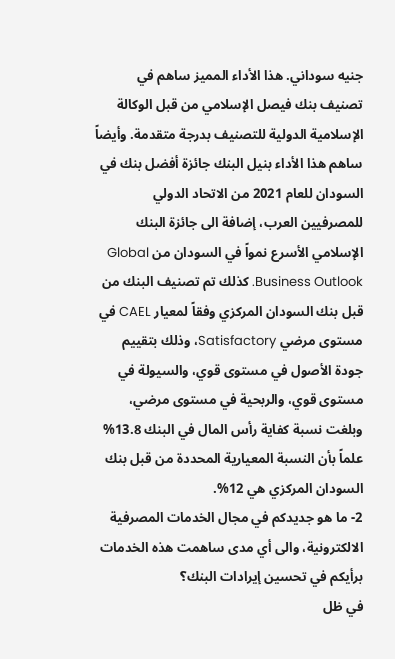جنيه سوداني. هذا الأداء المميز ساهم في تصنيف بنك فيصل الإسلامي من قبل الوكالة الإسلامية الدولية للتصنيف بدرجة متقدمة. وأيضاً ساهم هذا الأداء بنيل البنك جائزة أفضل بنك في السودان للعام 2021 من الاتحاد الدولي للمصرفيين العرب، إضافة الى جائزة البنك الإسلامي الأسرع نمواً في السودان من Global Business Outlook. كذلك تم تصنيف البنك من قبل بنك السودان المركزي وفقاً لمعيار CAEL في مستوى مرضي Satisfactory، وذلك بتقييم جودة الأصول في مستوى قوي، والسيولة في مستوى قوي، والربحية في مستوى مرضي، وبلغت نسبة كفاية رأس المال في البنك 13.8% علماً بأن النسبة المعيارية المحددة من قبل بنك السودان المركزي هي 12%.
2- ما هو جديدكم في مجال الخدمات المصرفية الالكترونية، والى أي مدى ساهمت هذه الخدمات برأيكم في تحسين إيرادات البنك؟
في ظل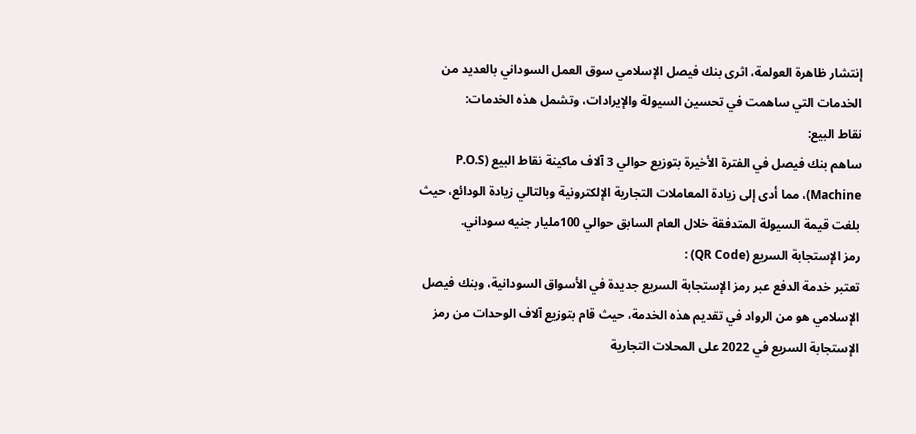إنتشار ظاهرة العولمة، اثرى بنك فيصل الإسلامي سوق العمل السوداني بالعديد من الخدمات التي ساهمت في تحسين السيولة والإيرادات، وتشمل هذه الخدمات:
نقاط البيع:
ساهم بنك فيصل في الفترة الأخيرة بتوزيع حوالي 3 آلاف ماكينة نقاط البيع (P.O.S Machine)، مما أدى إلى زيادة المعاملات التجارية الإلكترونية وبالتالي زيادة الودائع، حيث بلغت قيمة السيولة المتدفقة خلال العام السابق حوالي 100مليار جنيه سوداني.
رمز الإستجابة السريع (QR Code) :
تعتبر خدمة الدفع عبر رمز الإستجابة السريع جديدة في الأسواق السودانية، وبنك فيصل الإسلامي هو من الرواد في تقديم هذه الخدمة، حيث قام بتوزيع آلاف الوحدات من رمز الإستجابة السريع في 2022 على المحلات التجارية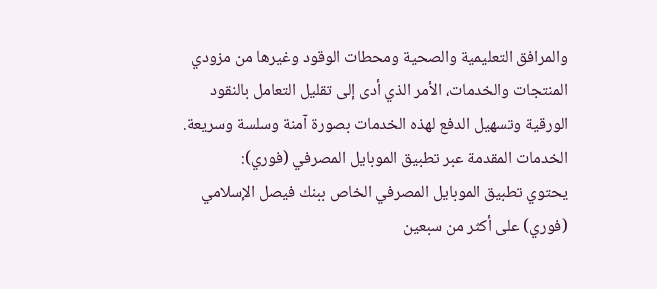والمرافق التعليمية والصحية ومحطات الوقود وغيرها من مزودي المنتجات والخدمات، الأمر الذي أدى إلى تقليل التعامل بالنقود الورقية وتسهيل الدفع لهذه الخدمات بصورة آمنة وسلسة وسريعة.
الخدمات المقدمة عبر تطبيق الموبايل المصرفي (فوري):
يحتوي تطبيق الموبايل المصرفي الخاص ببنك فيصل الإسلامي (فوري) على أكثر من سبعين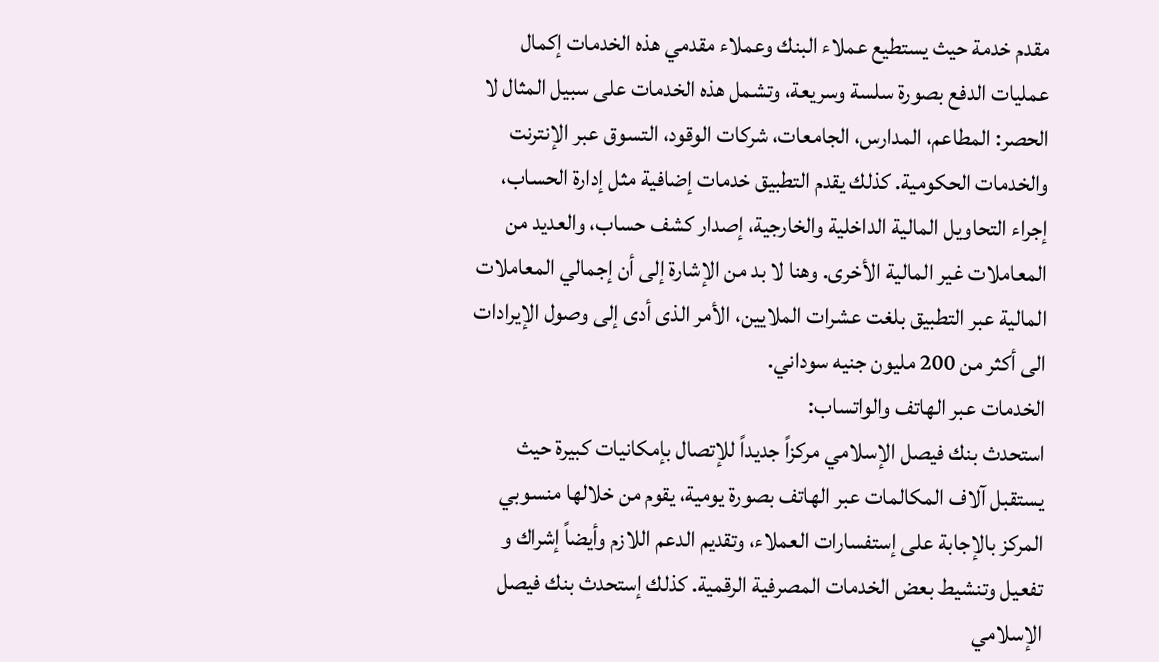مقدم خدمة حيث يستطيع عملاء البنك وعملاء مقدمي هذه الخدمات إكمال عمليات الدفع بصورة سلسة وسريعة، وتشمل هذه الخدمات على سبيل المثال لا الحصر: المطاعم، المدارس، الجامعات، شركات الوقود، التسوق عبر الإنترنت والخدمات الحكومية. كذلك يقدم التطبيق خدمات إضافية مثل إدارة الحساب، إجراء التحاويل المالية الداخلية والخارجية، إصدار كشف حساب، والعديد من المعاملات غير المالية الأخرى. وهنا لا بد من الإشارة إلى أن إجمالي المعاملات المالية عبر التطبيق بلغت عشرات الملايين، الأمر الذى أدى إلى وصول الإيرادات الى أكثر من 200 مليون جنيه سوداني.
الخدمات عبر الهاتف والواتساب:
استحدث بنك فيصل الإسلامي مركزاً جديداً للإتصال بإمكانيات كبيرة حيث يستقبل آلاف المكالمات عبر الهاتف بصورة يومية، يقوم من خلالها منسوبي المركز بالإجابة على إستفسارات العملاء، وتقديم الدعم اللازم وأيضاً إشراك و تفعيل وتنشيط بعض الخدمات المصرفية الرقمية. كذلك إستحدث بنك فيصل الإسلامي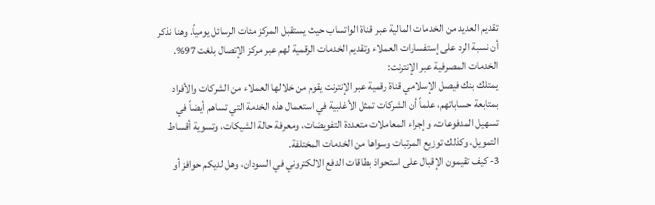تقديم العديد من الخدمات المالية عبر قناة الواتساب حيث يستقبل المركز مئات الرسائل يومياً. وهنا نذكر أن نسبة الرد على إستفسارات العملاء وتقديم الخدمات الرقمية لهم عبر مركز الإتصال بلغت 97%.
الخدمات المصرفية عبر الإنترنت:
يمتلك بنك فيصل الإسلامي قناة رقمية عبر الإنترنت يقوم من خلالها العملاء من الشركات والأفراد بمتابعة حساباتهم، علماً أن الشركات تمثل الأغلبية في استعمال هذه الخدمة التي تساهم أيضاً في تسهيل المدفوعات، وإجراء المعاملات متعددة التفويضات، ومعرفة حالة الشيكات، وتسوية أقساط التمويل، وكذلك توزيع المرتبات وسواها من الخدمات المختلفة.
3- كيف تقيمون الإقبال على استحواذ بطاقات الدفع الالكتروني في السودان، وهل لديكم حوافز أو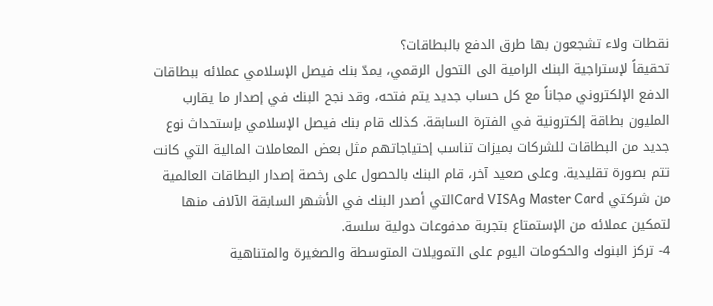نقطات ولاء تشجعون بها طرق الدفع بالبطاقات؟
تحقيقاً لإستراجية البنك الرامية الى التحول الرقمي، يمدّ بنك فيصل الإسلامي عملائه ببطاقات الدفع الإلكتروني مجاناً مع كل حساب جديد يتم فتحه، وقد نجح البنك في إصدار ما يقارب المليون بطاقة إلكترونية في الفترة السابقة. كذلك قام بنك فيصل الإسلامي بإستحداث نوع جديد من البطاقات للشركات بميزات تناسب إحتياجاتهم مثل بعض المعاملات المالية التي كانت تتم بصورة تقليدية. وعلى صعيد آخر، قام البنك بالحصول على رخصة إصدار البطاقات العالمية من شركتي Master Card وCard VISAالتي أصدر البنك في الأشهر السابقة الآلاف منها لتمكين عملائه من الإستمتاع بتجربة مدفوعات دولية سلسة.
4- تركز البنوك والحكومات اليوم على التمويلات المتوسطة والصغيرة والمتناهية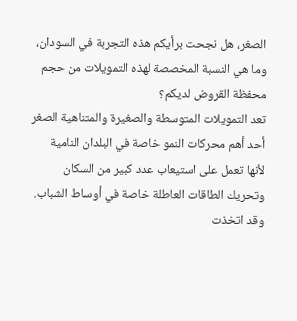الصغر، هل نجحت برأيكم هذه التجربة في السودان، وما هي النسبة المخصصة لهذه التمويلات من حجم محفظة القروض لديكم؟
تعد التمويلات المتوسطة والصغيرة والمتناهية الصغر أحد أهم محركات النمو خاصة في البلدان النامية لأنها تعمل على استيعاب عدد كبير من السكان وتحريك الطاقات العاطلة خاصة في أوساط الشباب. وقد اتخذت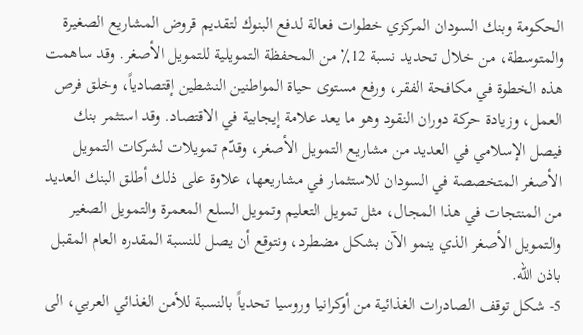الحكومة وبنك السودان المركزي خطوات فعالة لدفع البنوك لتقديم قروض المشاريع الصغيرة والمتوسطة، من خلال تحديد نسبة 12٪ من المحفظة التمويلية للتمويل الأصغر. وقد ساهمت هذه الخطوة في مكافحة الفقر، ورفع مستوى حياة المواطنين النشطين إقتصادياً، وخلق فرص العمل، وزيادة حركة دوران النقود وهو ما يعد علامة إيجابية في الاقتصاد. وقد استثمر بنك فيصل الإسلامي في العديد من مشاريع التمويل الأصغر، وقدّم تمويلات لشركات التمويل الأصغر المتخصصة في السودان للاستثمار في مشاريعها، علاوة على ذلك أطلق البنك العديد من المنتجات في هذا المجال، مثل تمويل التعليم وتمويل السلع المعمرة والتمويل الصغير والتمويل الأصغر الذي ينمو الآن بشكل مضطرد، ونتوقع أن يصل للنسبة المقدره العام المقبل باذن الله.
5- شكل توقف الصادرات الغذائية من أوكرانيا وروسيا تحدياً بالنسبة للأمن الغذائي العربي، الى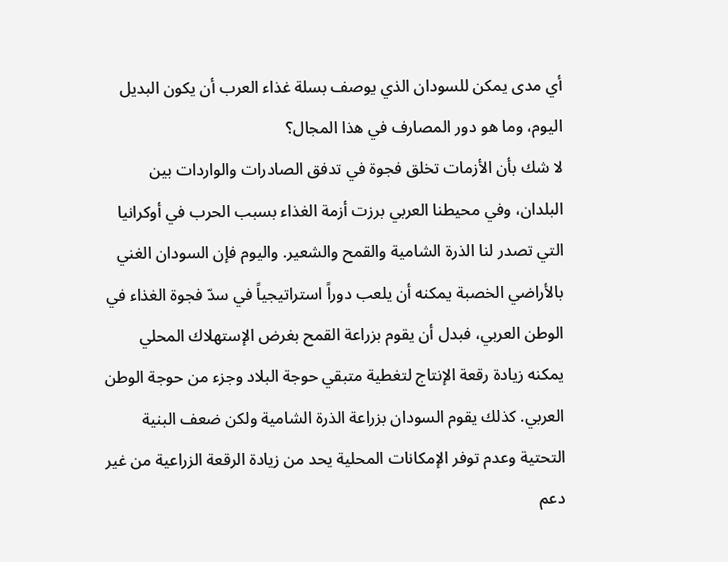أي مدى يمكن للسودان الذي يوصف بسلة غذاء العرب أن يكون البديل اليوم، وما هو دور المصارف في هذا المجال؟
لا شك بأن الأزمات تخلق فجوة في تدفق الصادرات والواردات بين البلدان، وفي محيطنا العربي برزت أزمة الغذاء بسبب الحرب في أوكرانيا التي تصدر لنا الذرة الشامية والقمح والشعير. واليوم فإن السودان الغني بالأراضي الخصبة يمكنه أن يلعب دوراً استراتيجياً في سدّ فجوة الغذاء في الوطن العربي، فبدل أن يقوم بزراعة القمح بغرض الإستهلاك المحلي يمكنه زيادة رقعة الإنتاج لتغطية متبقي حوجة البلاد وجزء من حوجة الوطن العربي. كذلك يقوم السودان بزراعة الذرة الشامية ولكن ضعف البنية التحتية وعدم توفر الإمكانات المحلية يحد من زيادة الرقعة الزراعية من غير دعم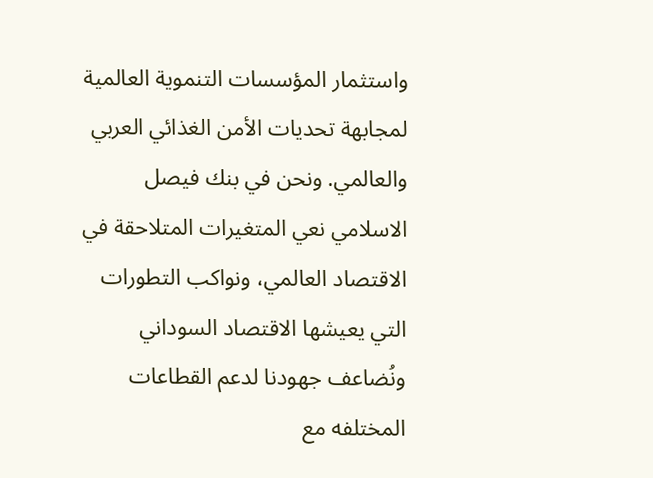واستثمار المؤسسات التنموية العالمية لمجابهة تحديات الأمن الغذائي العربي والعالمي. ونحن في بنك فيصل الاسلامي نعي المتغيرات المتلاحقة في الاقتصاد العالمي، ونواكب التطورات التي يعيشها الاقتصاد السوداني ونُضاعف جهودنا لدعم القطاعات المختلفه مع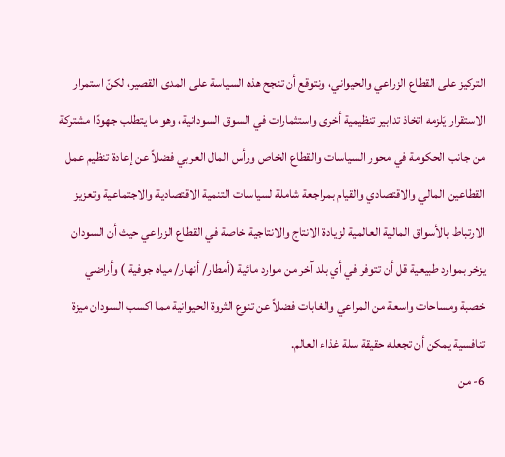التركيز على القطاع الزراعي والحيواني، ونتوقع أن تنجح هذه السياسة على المدى القصير، لكنّ استمرار الاستقرار يَلزمه اتخاذ تدابير تنظيمية أخرى واستثمارات في السوق السودانية، وهو ما يتطلب جهودًا مشتركة من جانب الحكومة في محور السياسات والقطاع الخاص ورأس المال العربي فضلاً عن إعادة تنظيم عمل القطاعين المالي والاقتصادي والقيام بمراجعة شاملة لسياسات التنمية الاقتصادية والاجتماعية وتعزيز الارتباط بالأسواق المالية العالمية لزيادة الانتاج والانتاجية خاصة في القطاع الزراعي حيث أن السودان يزخر بموارد طبيعية قل أن تتوفر في أي بلد آخر من موارد مائية (أمطار/ أنهار/ مياه جوفية ) وأراضي خصبة ومساحات واسعة من المراعي والغابات فضلاً عن تنوع الثروة الحيوانية مما اكسب السودان ميزة تنافسية يمكن أن تجعله حقيقة سلة غذاء العالم.
6- من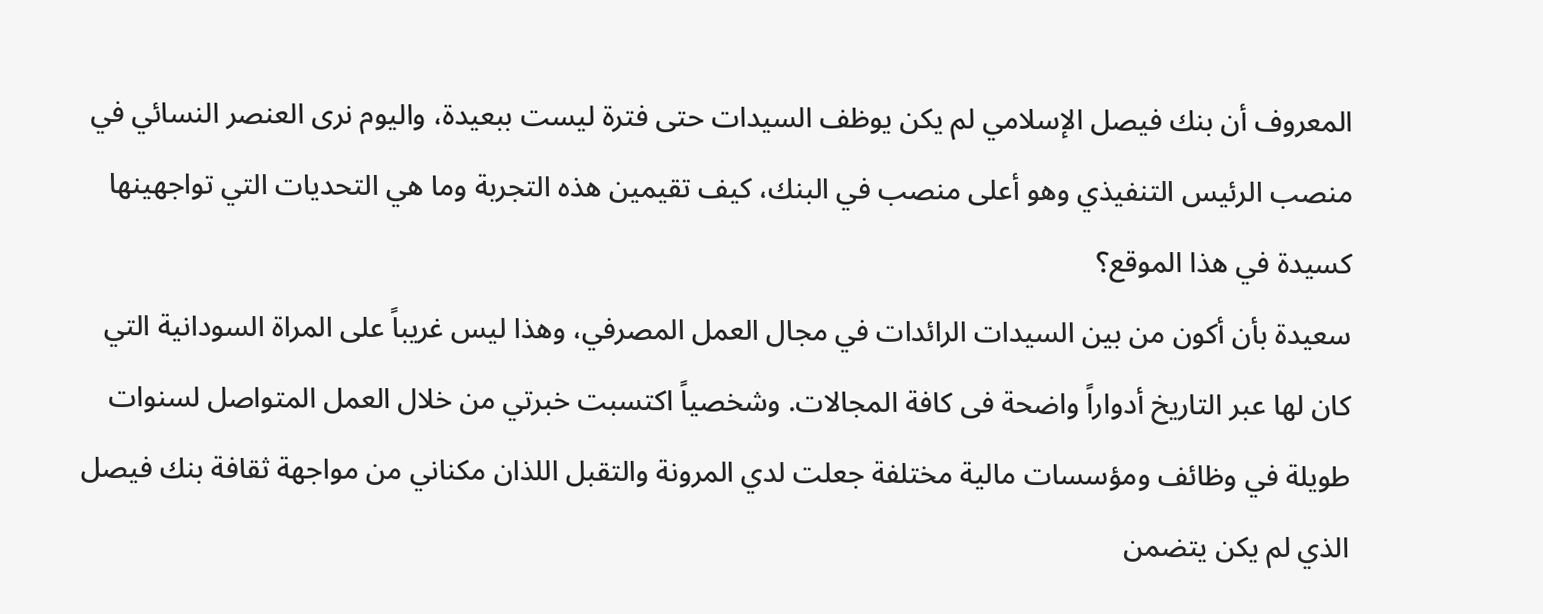المعروف أن بنك فيصل الإسلامي لم يكن يوظف السيدات حتى فترة ليست ببعيدة، واليوم نرى العنصر النسائي في منصب الرئيس التنفيذي وهو أعلى منصب في البنك، كيف تقيمين هذه التجربة وما هي التحديات التي تواجهينها كسيدة في هذا الموقع؟
سعيدة بأن أكون من بين السيدات الرائدات في مجال العمل المصرفي، وهذا ليس غريباً على المراة السودانية التي كان لها عبر التاريخ أدواراً واضحة فى كافة المجالات. وشخصياً اكتسبت خبرتي من خلال العمل المتواصل لسنوات طويلة في وظائف ومؤسسات مالية مختلفة جعلت لدي المرونة والتقبل اللذان مكناني من مواجهة ثقافة بنك فيصل الذي لم يكن يتضمن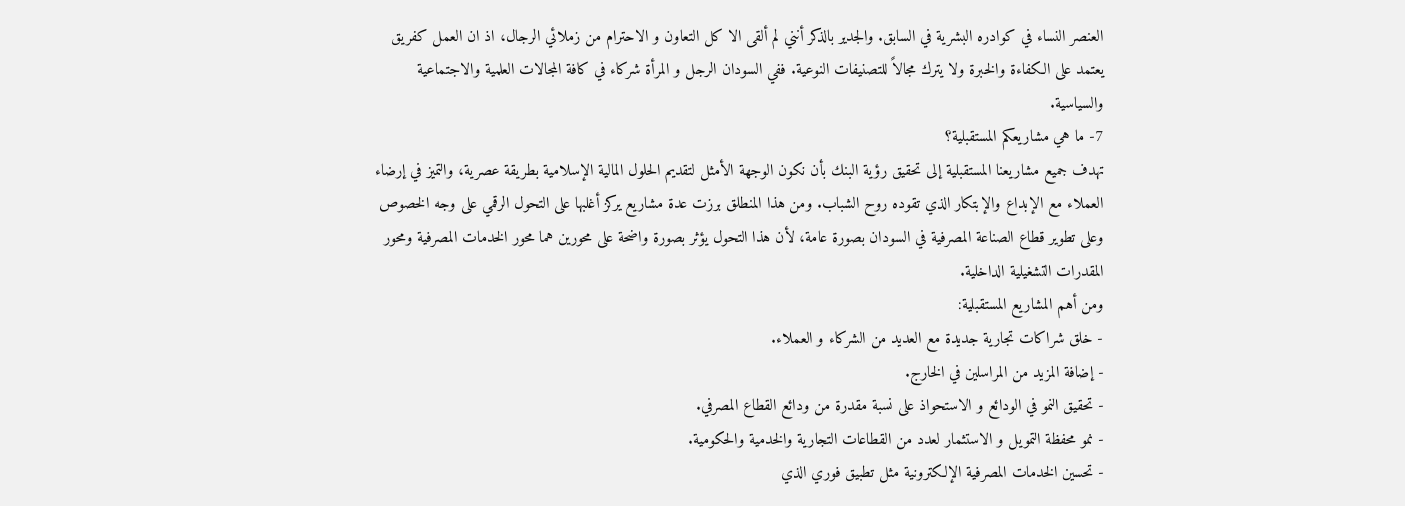العنصر النساء في كوادره البشرية في السابق. والجدير بالذكر أنني لم ألقى الا كل التعاون و الاحترام من زملائي الرجال، اذ ان العمل كفريق يعتمد على الكفاءة والخبرة ولا يترك مجالاً للتصنيفات النوعية. ففي السودان الرجل و المرأة شركاء في كافة المجالات العلمية والاجتماعية والسياسية.
7- ما هي مشاريعكم المستقبلية؟
تهدف جميع مشاريعنا المستقبلية إلى تحقيق رؤية البنك بأن نكون الوجهة الأمثل لتقديم الحلول المالية الإسلامية بطريقة عصرية، والتميز في إرضاء العملاء مع الإبداع والإبتكار الذي تقوده روح الشباب. ومن هذا المنطلق برزت عدة مشاريع يركز أغلبها على التحول الرقمي على وجه الخصوص وعلى تطوير قطاع الصناعة المصرفية في السودان بصورة عامة، لأن هذا التحول يؤثر بصورة واضحة على محورين هما محور الخدمات المصرفية ومحور المقدرات التشغيلية الداخلية.
ومن أهم المشاريع المستقبلية:
- خلق شراكات تجارية جديدة مع العديد من الشركاء و العملاء.
- إضافة المزيد من المراسلين في الخارج.
- تحقيق النمو في الودائع و الاستحواذ على نسبة مقدرة من ودائع القطاع المصرفي.
- نمو محفظة التمويل و الاستثمار لعدد من القطاعات التجارية والخدمية والحكومية.
- تحسين الخدمات المصرفية الإلكترونية مثل تطبيق فوري الذي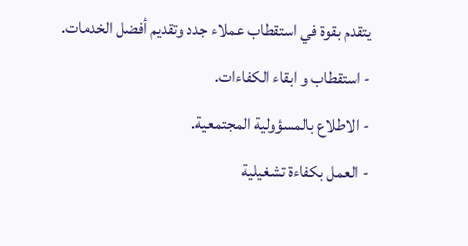يتقدم بقوة في استقطاب عملاء جدد وتقديم أفضل الخدمات.
- استقطاب و ابقاء الكفاءات.
- الاطلاع بالمسؤولية المجتمعية.
- العمل بكفاءة تشغيلية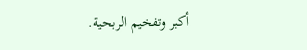أكبر وتفخيم الربحية.